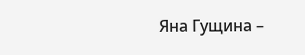Яна Гущина –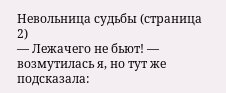Невольница судьбы (страница 2)
— Лежачего не бьют! — возмутилась я, но тут же подсказала: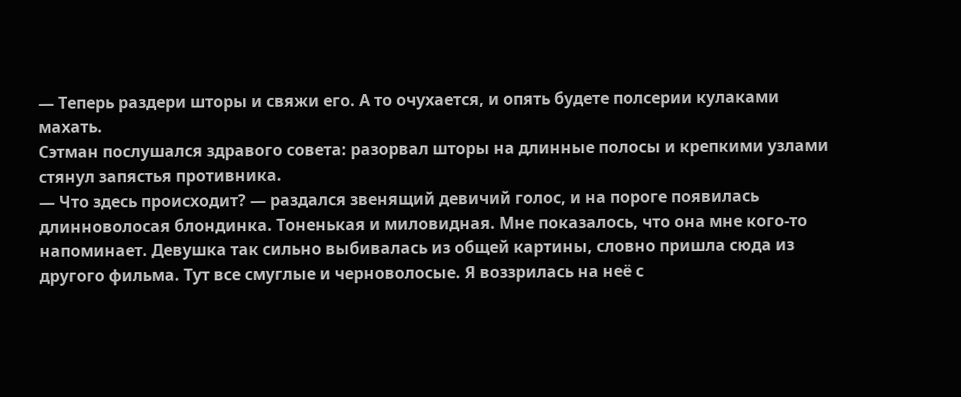— Теперь раздери шторы и свяжи его. А то очухается, и опять будете полсерии кулаками махать.
Сэтман послушался здравого совета: разорвал шторы на длинные полосы и крепкими узлами стянул запястья противника.
— Что здесь происходит? — раздался звенящий девичий голос, и на пороге появилась длинноволосая блондинка. Тоненькая и миловидная. Мне показалось, что она мне кого-то напоминает. Девушка так сильно выбивалась из общей картины, словно пришла сюда из другого фильма. Тут все смуглые и черноволосые. Я воззрилась на неё с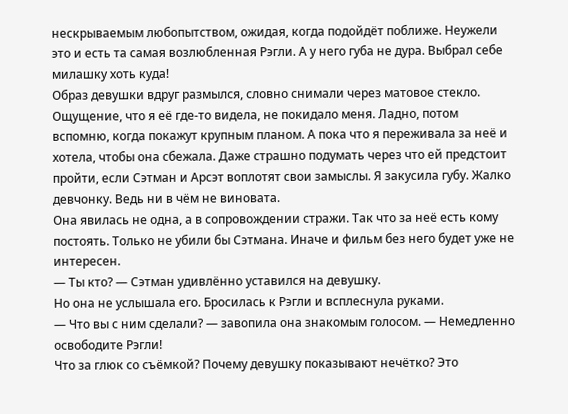нескрываемым любопытством, ожидая, когда подойдёт поближе. Неужели это и есть та самая возлюбленная Рэгли. А у него губа не дура. Выбрал себе милашку хоть куда!
Образ девушки вдруг размылся, словно снимали через матовое стекло. Ощущение, что я её где-то видела, не покидало меня. Ладно, потом вспомню, когда покажут крупным планом. А пока что я переживала за неё и хотела, чтобы она сбежала. Даже страшно подумать через что ей предстоит пройти, если Сэтман и Арсэт воплотят свои замыслы. Я закусила губу. Жалко девчонку. Ведь ни в чём не виновата.
Она явилась не одна, а в сопровождении стражи. Так что за неё есть кому постоять. Только не убили бы Сэтмана. Иначе и фильм без него будет уже не интересен.
— Ты кто? — Сэтман удивлённо уставился на девушку.
Но она не услышала его. Бросилась к Рэгли и всплеснула руками.
— Что вы с ним сделали? — завопила она знакомым голосом. — Немедленно освободите Рэгли!
Что за глюк со съёмкой? Почему девушку показывают нечётко? Это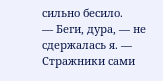сильно бесило.
— Беги, дура, — не сдержалась я. — Стражники сами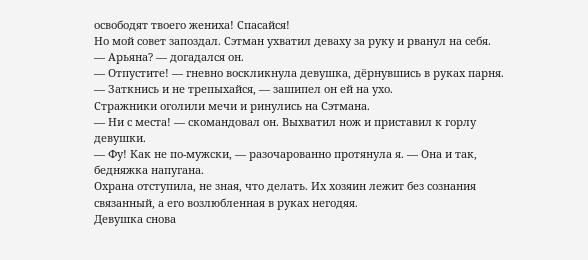освободят твоего жениха! Спасайся!
Но мой совет запоздал. Сэтман ухватил деваху за руку и рванул на себя.
— Арьяна? — догадался он.
— Отпустите! — гневно воскликнула девушка, дёрнувшись в руках парня.
— Заткнись и не трепыхайся, — зашипел он ей на ухо.
Стражники оголили мечи и ринулись на Сэтмана.
— Ни с места! — скомандовал он. Выхватил нож и приставил к горлу девушки.
— Фу! Как не по-мужски, — разочарованно протянула я. — Она и так, бедняжка напугана.
Охрана отступила, не зная, что делать. Их хозяин лежит без сознания связанный, а его возлюбленная в руках негодяя.
Девушка снова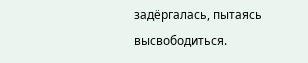задёргалась, пытаясь высвободиться.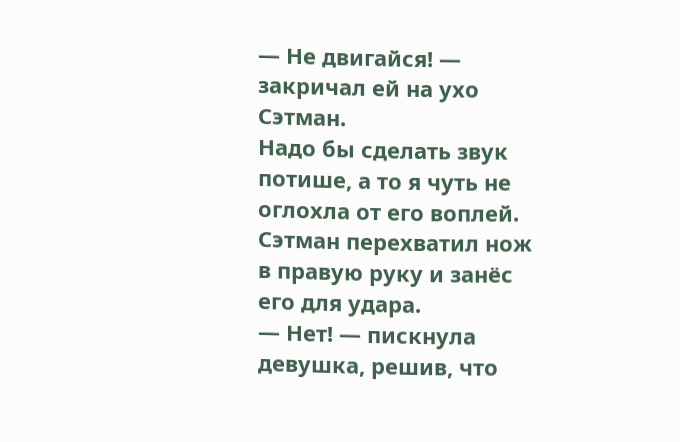— Не двигайся! — закричал ей на ухо Сэтман.
Надо бы сделать звук потише, а то я чуть не оглохла от его воплей.
Сэтман перехватил нож в правую руку и занёс его для удара.
— Нет! — пискнула девушка, решив, что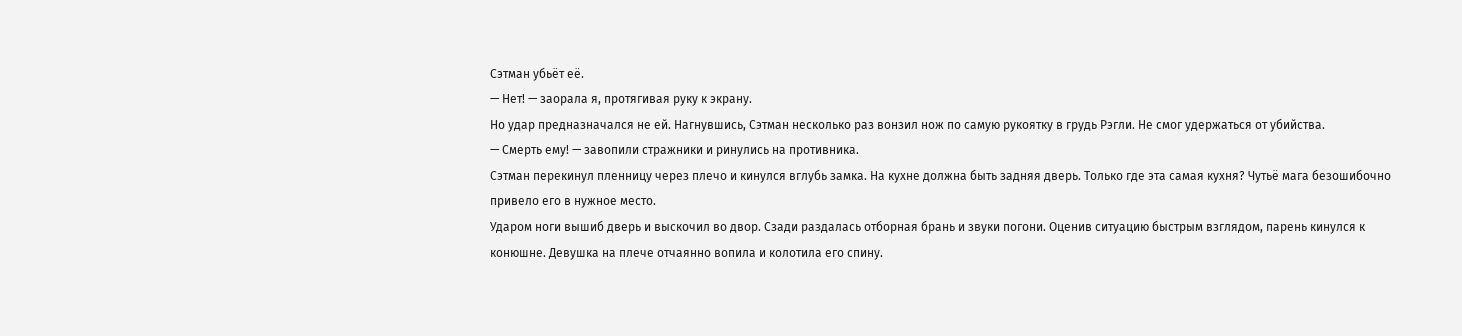Сэтман убьёт её.
— Нет! — заорала я, протягивая руку к экрану.
Но удар предназначался не ей. Нагнувшись, Сэтман несколько раз вонзил нож по самую рукоятку в грудь Рэгли. Не смог удержаться от убийства.
— Смерть ему! — завопили стражники и ринулись на противника.
Сэтман перекинул пленницу через плечо и кинулся вглубь замка. На кухне должна быть задняя дверь. Только где эта самая кухня? Чутьё мага безошибочно привело его в нужное место.
Ударом ноги вышиб дверь и выскочил во двор. Сзади раздалась отборная брань и звуки погони. Оценив ситуацию быстрым взглядом, парень кинулся к конюшне. Девушка на плече отчаянно вопила и колотила его спину.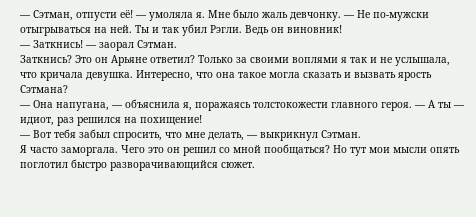— Сэтман, отпусти её! — умоляла я. Мне было жаль девчонку. — Не по-мужски отыгрываться на ней. Ты и так убил Рэгли. Ведь он виновник!
— Заткнись! — заорал Сэтман.
Заткнись? Это он Арьяне ответил? Только за своими воплями я так и не услышала, что кричала девушка. Интересно, что она такое могла сказать и вызвать ярость Сэтмана?
— Она напугана, — объяснила я, поражаясь толстокожести главного героя. — А ты — идиот, раз решился на похищение!
— Вот тебя забыл спросить, что мне делать, — выкрикнул Сэтман.
Я часто заморгала. Чего это он решил со мной пообщаться? Но тут мои мысли опять поглотил быстро разворачивающийся сюжет.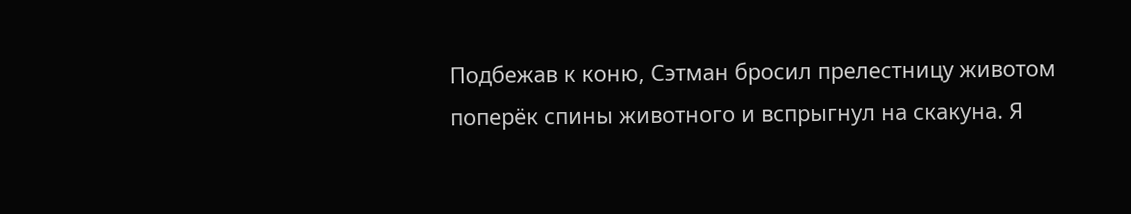Подбежав к коню, Сэтман бросил прелестницу животом поперёк спины животного и вспрыгнул на скакуна. Я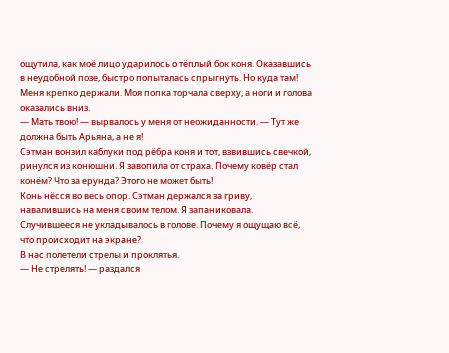ощутила, как моё лицо ударилось о тёплый бок коня. Оказавшись в неудобной позе, быстро попыталась спрыгнуть. Но куда там! Меня крепко держали. Моя попка торчала сверху, а ноги и голова оказались вниз.
— Мать твою! — вырвалось у меня от неожиданности. — Тут же должна быть Арьяна, а не я!
Сэтман вонзил каблуки под рёбра коня и тот, взвившись свечкой, ринулся из конюшни. Я завопила от страха. Почему ковёр стал конём? Что за ерунда? Этого не может быть!
Конь нёсся во весь опор. Сэтман держался за гриву, навалившись на меня своим телом. Я запаниковала. Случившееся не укладывалось в голове. Почему я ощущаю всё, что происходит на экране?
В нас полетели стрелы и проклятья.
— Не стрелять! — раздался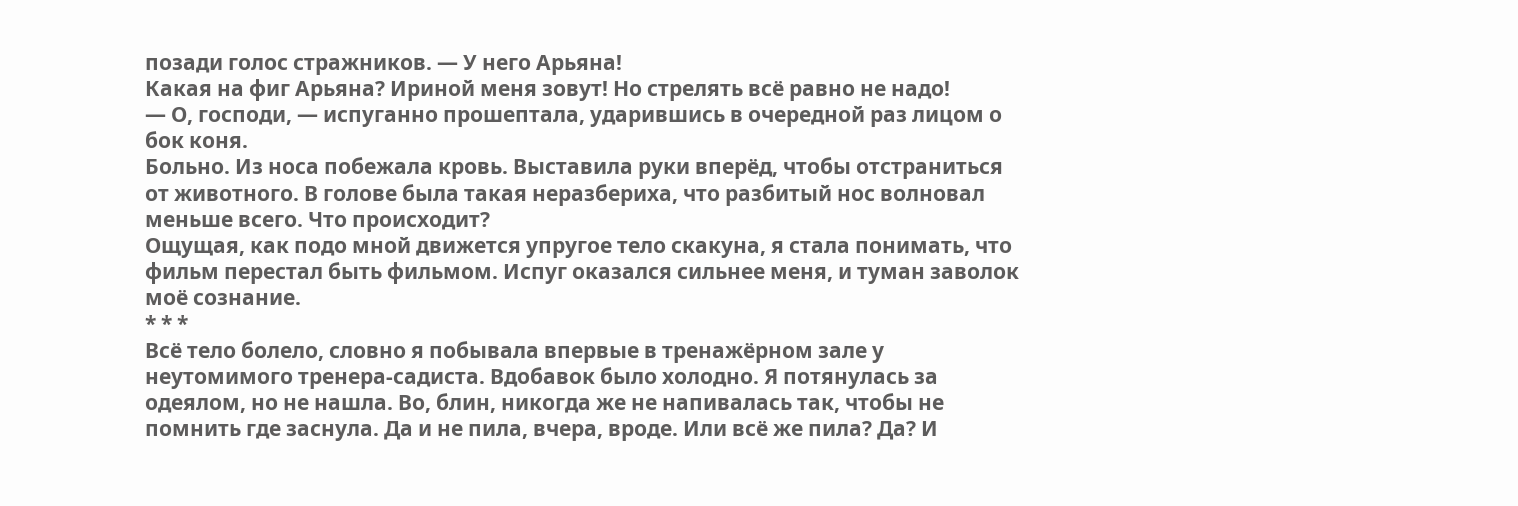позади голос стражников. — У него Арьяна!
Какая на фиг Арьяна? Ириной меня зовут! Но стрелять всё равно не надо!
— О, господи, — испуганно прошептала, ударившись в очередной раз лицом о бок коня.
Больно. Из носа побежала кровь. Выставила руки вперёд, чтобы отстраниться от животного. В голове была такая неразбериха, что разбитый нос волновал меньше всего. Что происходит?
Ощущая, как подо мной движется упругое тело скакуна, я стала понимать, что фильм перестал быть фильмом. Испуг оказался сильнее меня, и туман заволок моё сознание.
* * *
Всё тело болело, словно я побывала впервые в тренажёрном зале у неутомимого тренера-садиста. Вдобавок было холодно. Я потянулась за одеялом, но не нашла. Во, блин, никогда же не напивалась так, чтобы не помнить где заснула. Да и не пила, вчера, вроде. Или всё же пила? Да? И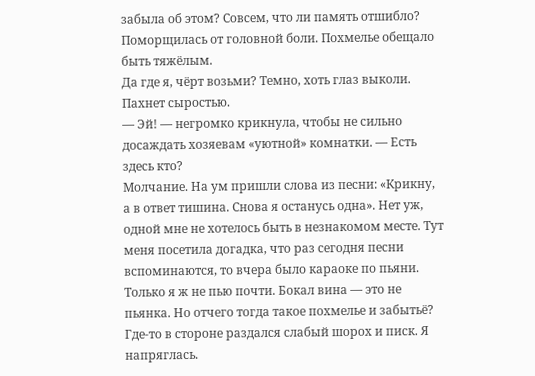забыла об этом? Совсем, что ли память отшибло? Поморщилась от головной боли. Похмелье обещало быть тяжёлым.
Да где я, чёрт возьми? Темно, хоть глаз выколи. Пахнет сыростью.
— Эй! — негромко крикнула, чтобы не сильно досаждать хозяевам «уютной» комнатки. — Есть здесь кто?
Молчание. На ум пришли слова из песни: «Крикну, а в ответ тишина. Снова я останусь одна». Нет уж, одной мне не хотелось быть в незнакомом месте. Тут меня посетила догадка, что раз сегодня песни вспоминаются, то вчера было караоке по пьяни. Только я ж не пью почти. Бокал вина — это не пьянка. Но отчего тогда такое похмелье и забытьё?
Где-то в стороне раздался слабый шорох и писк. Я напряглась.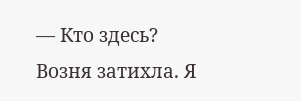— Кто здесь?
Возня затихла. Я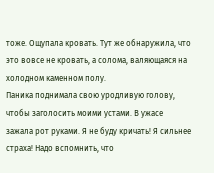тоже. Ощупала кровать. Тут же обнаружила, что это вовсе не кровать, а солома, валяющаяся на холодном каменном полу.
Паника поднимала свою уродливую голову, чтобы заголосить моими устами. В ужасе зажала рот руками. Я не буду кричать! Я сильнее страха! Надо вспомнить, что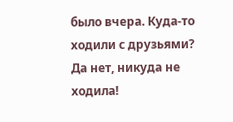было вчера. Куда-то ходили с друзьями? Да нет, никуда не ходила!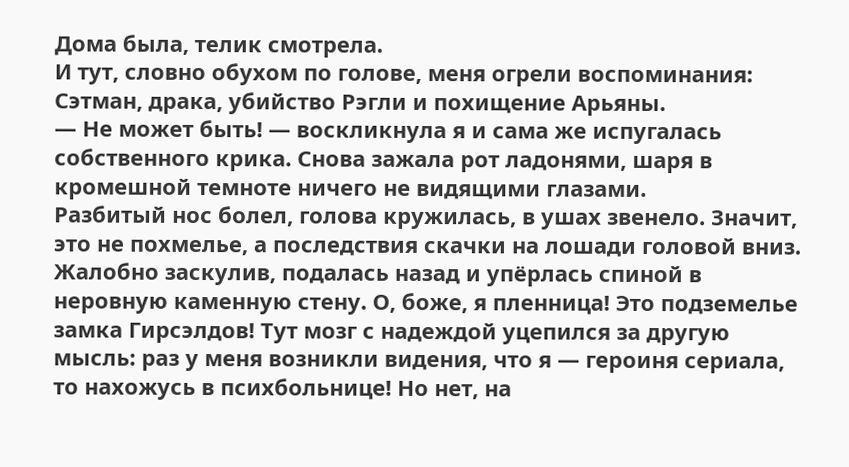Дома была, телик смотрела.
И тут, словно обухом по голове, меня огрели воспоминания: Сэтман, драка, убийство Рэгли и похищение Арьяны.
— Не может быть! — воскликнула я и сама же испугалась собственного крика. Снова зажала рот ладонями, шаря в кромешной темноте ничего не видящими глазами.
Разбитый нос болел, голова кружилась, в ушах звенело. Значит, это не похмелье, а последствия скачки на лошади головой вниз. Жалобно заскулив, подалась назад и упёрлась спиной в неровную каменную стену. О, боже, я пленница! Это подземелье замка Гирсэлдов! Тут мозг с надеждой уцепился за другую мысль: раз у меня возникли видения, что я — героиня сериала, то нахожусь в психбольнице! Но нет, на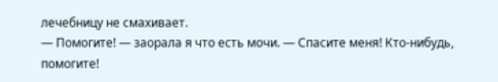лечебницу не смахивает.
— Помогите! — заорала я что есть мочи. — Спасите меня! Кто-нибудь, помогите!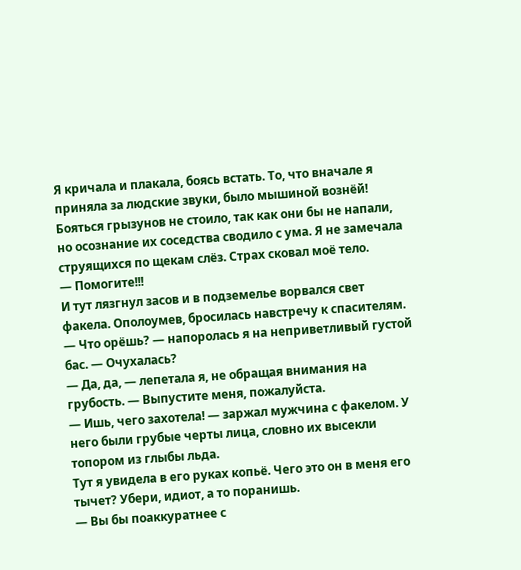Я кричала и плакала, боясь встать. То, что вначале я приняла за людские звуки, было мышиной вознёй! Бояться грызунов не стоило, так как они бы не напали, но осознание их соседства сводило с ума. Я не замечала струящихся по щекам слёз. Страх сковал моё тело.
— Помогите!!!
И тут лязгнул засов и в подземелье ворвался свет факела. Ополоумев, бросилась навстречу к спасителям.
— Что орёшь? — напоролась я на неприветливый густой бас. — Очухалась?
— Да, да, — лепетала я, не обращая внимания на грубость. — Выпустите меня, пожалуйста.
— Ишь, чего захотела! — заржал мужчина с факелом. У него были грубые черты лица, словно их высекли топором из глыбы льда.
Тут я увидела в его руках копьё. Чего это он в меня его тычет? Убери, идиот, а то поранишь.
— Вы бы поаккуратнее с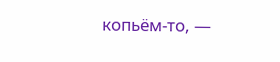копьём-то, —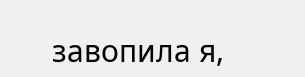завопила я,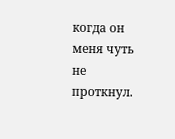когда он меня чуть не проткнул.